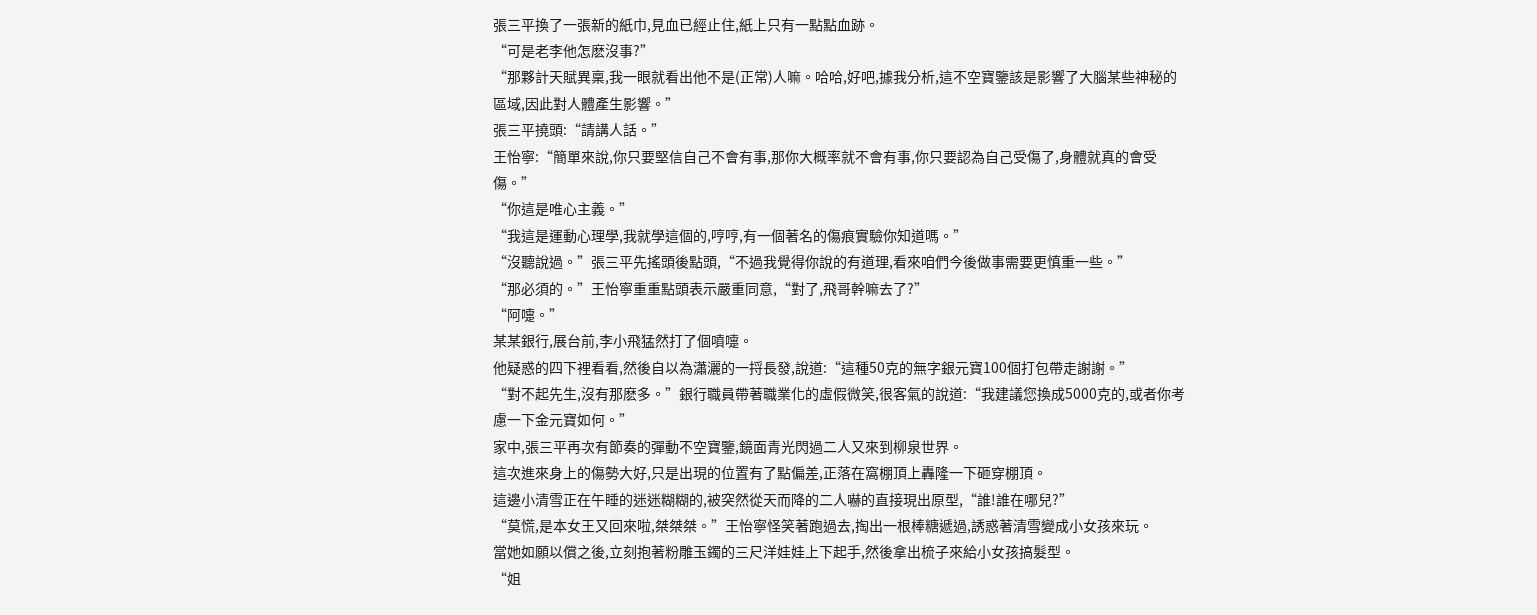張三平換了一張新的紙巾,見血已經止住,紙上只有一點點血跡。
“可是老李他怎麽沒事?”
“那夥計天賦異稟,我一眼就看出他不是(正常)人嘛。哈哈,好吧,據我分析,這不空寶鑒該是影響了大腦某些神秘的區域,因此對人體產生影響。”
張三平撓頭:“請講人話。”
王怡寧:“簡單來說,你只要堅信自己不會有事,那你大概率就不會有事,你只要認為自己受傷了,身體就真的會受傷。”
“你這是唯心主義。”
“我這是運動心理學,我就學這個的,哼哼,有一個著名的傷痕實驗你知道嗎。”
“沒聽說過。”張三平先搖頭後點頭,“不過我覺得你說的有道理,看來咱們今後做事需要更慎重一些。”
“那必須的。”王怡寧重重點頭表示嚴重同意,“對了,飛哥幹嘛去了?”
“阿嚏。”
某某銀行,展台前,李小飛猛然打了個噴嚏。
他疑惑的四下裡看看,然後自以為瀟灑的一捋長發,說道:“這種50克的無字銀元寶100個打包帶走謝謝。”
“對不起先生,沒有那麽多。”銀行職員帶著職業化的虛假微笑,很客氣的說道:“我建議您換成5000克的,或者你考慮一下金元寶如何。”
家中,張三平再次有節奏的彈動不空寶鑒,鏡面青光閃過二人又來到柳泉世界。
這次進來身上的傷勢大好,只是出現的位置有了點偏差,正落在窩棚頂上轟隆一下砸穿棚頂。
這邊小清雪正在午睡的迷迷糊糊的,被突然從天而降的二人嚇的直接現出原型,“誰!誰在哪兒?”
“莫慌,是本女王又回來啦,桀桀桀。”王怡寧怪笑著跑過去,掏出一根棒糖遞過,誘惑著清雪變成小女孩來玩。
當她如願以償之後,立刻抱著粉雕玉鐲的三尺洋娃娃上下起手,然後拿出梳子來給小女孩搞髮型。
“姐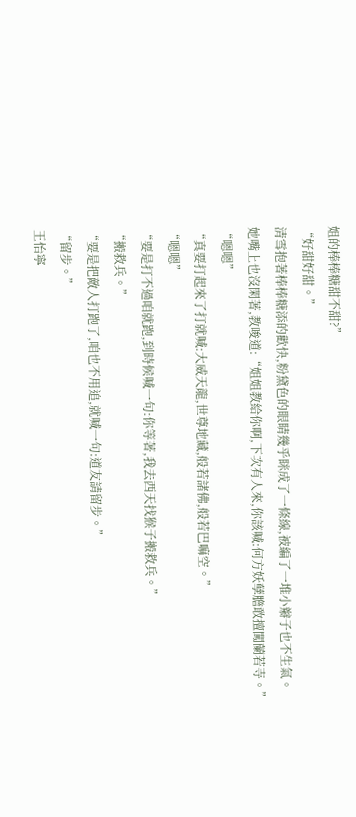姐的棒棒糖甜不甜?”
“好甜好甜。”
清雪抱著棒棒糖添的歡快,粉黛色的眼睛幾乎眯成了一條線,被編了一堆小辮子也不生氣。
她嘴上也沒閑著,教唆道:“姐姐教給你啊,下次有人來,你該喊:何方妖孽膽敢擅闖蘭若寺。”
“嗯嗯”
“真要打起來了打就喊:大威天龍,世尊地藏,般若諸佛,般若巴嘛空。”
“嗯嗯”
“要是打不過咱就跑,到時候喊一句:你等著,我去西天找猴子搬救兵。”
“搬救兵。”
“要是把敵人打跑了,咱也不用追,就喊一句:道友請留步。”
“留步。”
王怡寧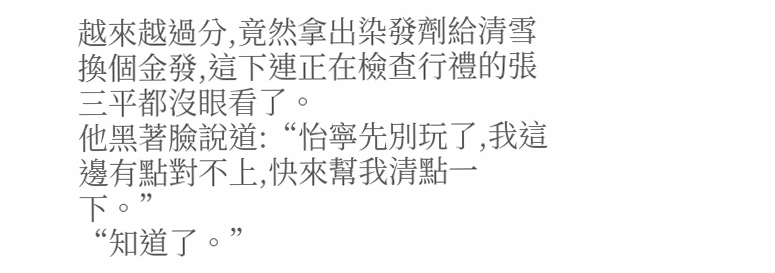越來越過分,竟然拿出染發劑給清雪換個金發,這下連正在檢查行禮的張三平都沒眼看了。
他黑著臉說道:“怡寧先別玩了,我這邊有點對不上,快來幫我清點一下。”
“知道了。”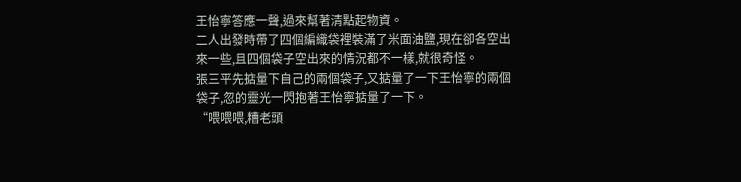王怡寧答應一聲,過來幫著清點起物資。
二人出發時帶了四個編織袋裡裝滿了米面油鹽,現在卻各空出來一些,且四個袋子空出來的情況都不一樣,就很奇怪。
張三平先掂量下自己的兩個袋子,又掂量了一下王怡寧的兩個袋子,忽的靈光一閃抱著王怡寧掂量了一下。
“喂喂喂,糟老頭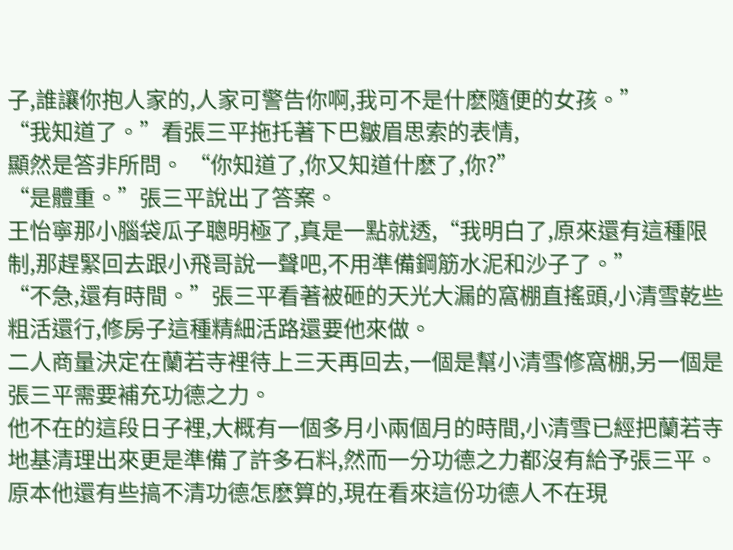子,誰讓你抱人家的,人家可警告你啊,我可不是什麽隨便的女孩。”
“我知道了。”看張三平拖托著下巴皺眉思索的表情,
顯然是答非所問。 “你知道了,你又知道什麽了,你?”
“是體重。”張三平說出了答案。
王怡寧那小腦袋瓜子聰明極了,真是一點就透,“我明白了,原來還有這種限制,那趕緊回去跟小飛哥說一聲吧,不用準備鋼筋水泥和沙子了。”
“不急,還有時間。”張三平看著被砸的天光大漏的窩棚直搖頭,小清雪乾些粗活還行,修房子這種精細活路還要他來做。
二人商量決定在蘭若寺裡待上三天再回去,一個是幫小清雪修窩棚,另一個是張三平需要補充功德之力。
他不在的這段日子裡,大概有一個多月小兩個月的時間,小清雪已經把蘭若寺地基清理出來更是準備了許多石料,然而一分功德之力都沒有給予張三平。
原本他還有些搞不清功德怎麽算的,現在看來這份功德人不在現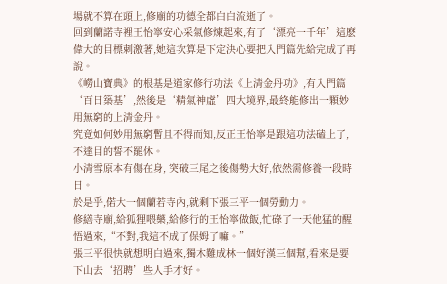場就不算在頭上,修廟的功德全都白白流逝了。
回到蘭諾寺裡王怡寧安心采氣修煉起來,有了‘漂亮一千年’這麽偉大的目標刺激著,她這次算是下定決心要把入門篇先給完成了再說。
《嶗山寶典》的根基是道家修行功法《上清金丹功》,有入門篇‘百日築基’,然後是‘精氣神虛’四大境界,最終能修出一顆妙用無窮的上清金丹。
究竟如何妙用無窮暫且不得而知,反正王怡寧是跟這功法磕上了,不達目的誓不罷休。
小清雪原本有傷在身, 突破三尾之後傷勢大好,依然需修養一段時日。
於是乎,偌大一個蘭若寺內,就剩下張三平一個勞動力。
修繕寺廟,給狐狸喂藥,給修行的王怡寧做飯,忙碌了一天他猛的醒悟過來,“不對,我這不成了保姆了嘛。”
張三平很快就想明白過來,獨木難成林一個好漢三個幫,看來是要下山去‘招聘’些人手才好。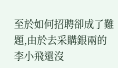至於如何招聘卻成了難題,由於去采購銀兩的李小飛還沒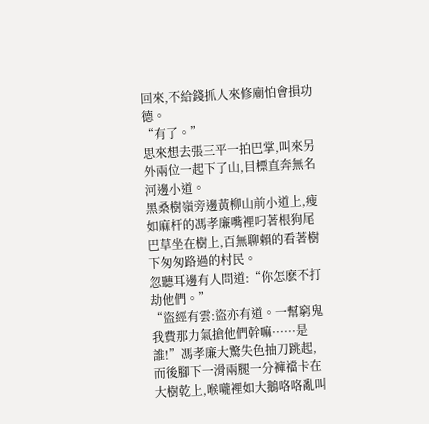回來,不給錢抓人來修廟怕會損功德。
“有了。”
思來想去張三平一拍巴掌,叫來另外兩位一起下了山,目標直奔無名河邊小道。
黑桑樹嶺旁邊黃柳山前小道上,瘦如麻杆的馮孝廉嘴裡叼著根狗尾巴草坐在樹上,百無聊賴的看著樹下匆匆路過的村民。
忽聽耳邊有人問道:“你怎麽不打劫他們。”
“盜經有雲:盜亦有道。一幫窮鬼我費那力氣搶他們幹嘛······是誰!”馮孝廉大驚失色抽刀跳起,而後腳下一滑兩腿一分褲襠卡在大樹乾上,喉嚨裡如大鵝咯咯亂叫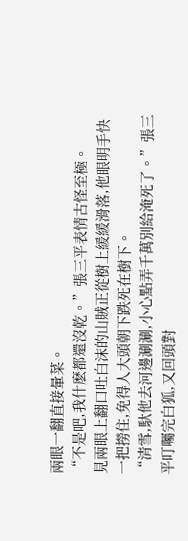兩眼一翻直接暈菜。
“不是吧,我什麽都還沒乾。”張三平表情古怪至極。
見兩眼上翻口吐白沫的山賊正從樹上緩緩滑落,他眼明手快一把撈住,免得人大頭朝下跌死在樹下。
“清雪,馱他去河邊涮涮,小心點弄千萬別給淹死了。”張三平叮囑完白狐,又回頭對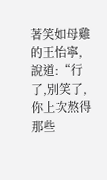著笑如母雞的王怡寧,說道:“行了,別笑了,你上次熬得那些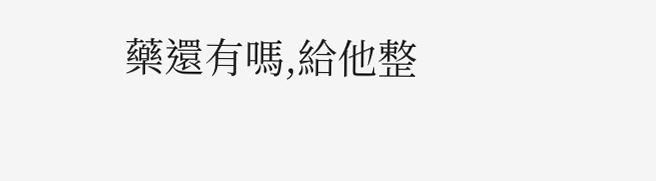藥還有嗎,給他整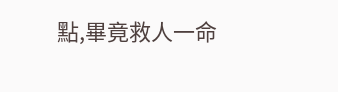點,畢竟救人一命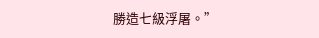勝造七級浮屠。”